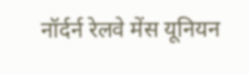नॉर्दर्न रेलवे मेंस यूनियन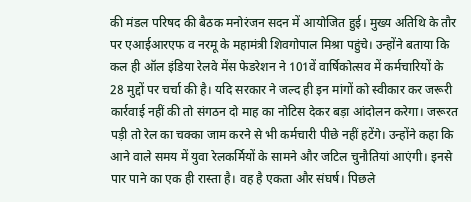की मंडल परिषद की बैठक मनोरंजन सदन में आयोजित हुई। मुख्य अतिथि के तौर पर एआईआरएफ व नरमू के महामंत्री शिवगोपाल मिश्रा पहुंचे। उन्होंने बताया कि कल ही ऑल इंडिया रेलवे मेंस फेडरेशन ने 101वें वार्षिकोत्सव में कर्मचारियों के 28 मुद्दों पर चर्चा की है। यदि सरकार ने जल्द ही इन मांगों को स्वीकार कर जरूरी कार्रवाई नहीं की तो संगठन दो माह का नोटिस देकर बड़ा आंदोलन करेगा। जरूरत पड़ी तो रेल का चक्का जाम करने से भी कर्मचारी पीछे नहीं हटेंगे। उन्होंने कहा कि आने वाले समय में युवा रेलकर्मियों के सामने और जटिल चुनौतियां आएंगी। इनसे पार पाने का एक ही रास्ता है। वह है एकता और संघर्ष। पिछले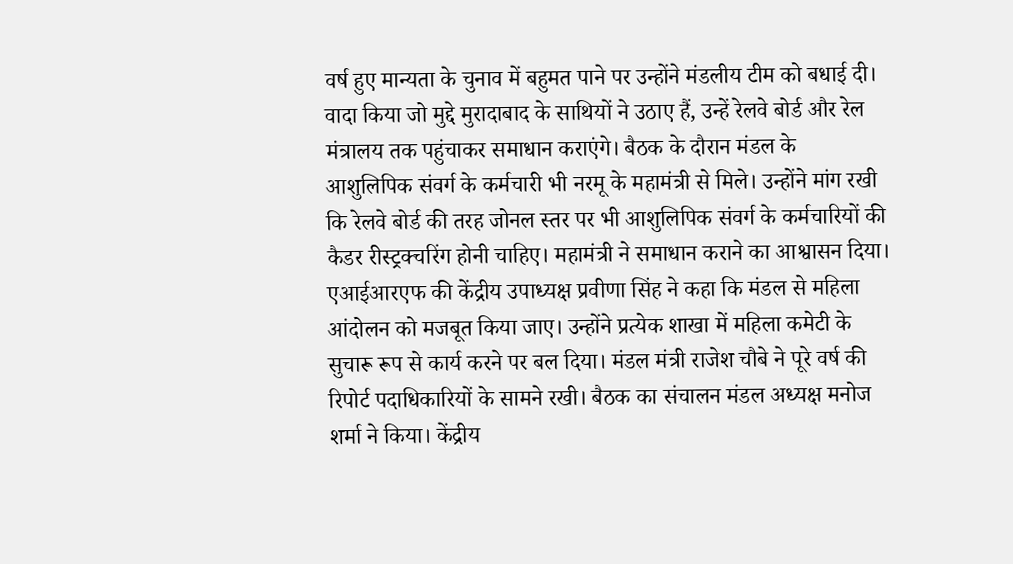वर्ष हुए मान्यता के चुनाव में बहुमत पाने पर उन्होंने मंडलीय टीम को बधाई दी। वादा किया जो मुद्दे मुरादाबाद के साथियों ने उठाए हैं, उन्हें रेलवे बोर्ड और रेल मंत्रालय तक पहुंचाकर समाधान कराएंगे। बैठक के दौरान मंडल के आशुलिपिक संवर्ग के कर्मचारी भी नरमू के महामंत्री से मिले। उन्होंने मांग रखी कि रेलवे बोर्ड की तरह जोनल स्तर पर भी आशुलिपिक संवर्ग के कर्मचारियों की कैडर रीस्ट्रक्चरिंग होनी चाहिए। महामंत्री ने समाधान कराने का आश्वासन दिया। एआईआरएफ की केंद्रीय उपाध्यक्ष प्रवीणा सिंह ने कहा कि मंडल से महिला आंदोलन को मजबूत किया जाए। उन्होंने प्रत्येक शाखा में महिला कमेटी के सुचारू रूप से कार्य करने पर बल दिया। मंडल मंत्री राजेश चौबे ने पूरे वर्ष की रिपोर्ट पदाधिकारियों के सामने रखी। बैठक का संचालन मंडल अध्यक्ष मनोज शर्मा ने किया। केंद्रीय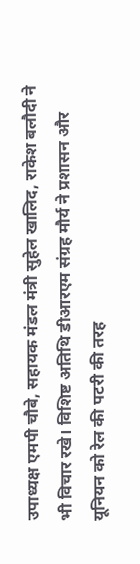उपाध्यक्ष एमपी चौबे, सहायक मंडल मंत्री सुहेल खालिद, राकेश बलौदी ने भी विचार रखे। विशिष्ट अतिथि डीआरएम संग्रह मौर्य ने प्रशासन और यूनियन को रेल की पटरी की तरह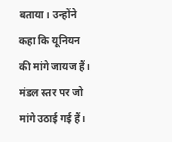बताया। उन्होंने कहा कि यूनियन की मांगे जायज हैं। मंडल स्तर पर जो मांगे उठाई गई हैं।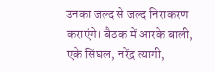उनका जल्द से जल्द निराकरण कराएंगे। बैठक में आरके बाली, एके सिंघल, नरेंद्र त्यागी,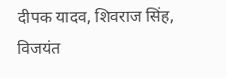दीपक यादव, शिवराज सिंह, विजयंत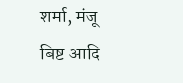शर्मा, मंजू बिष्ट आदि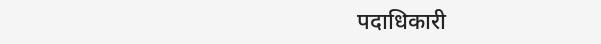पदाधिकारी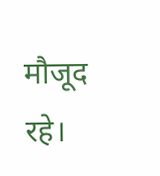मौजूद रहे।